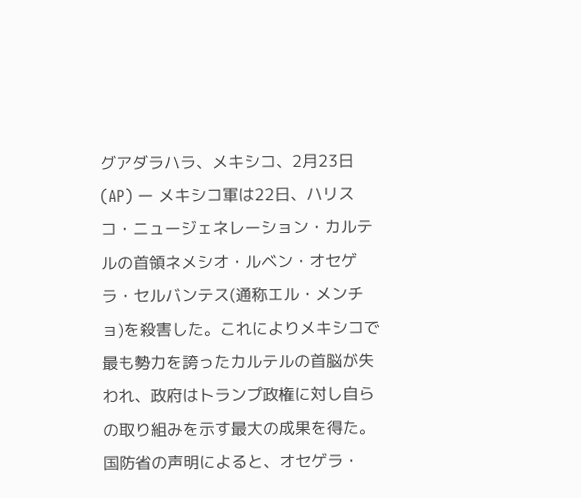グアダラハラ、メキシコ、2月23日 (AP) ー メキシコ軍は22日、ハリスコ・ニュージェネレーション・カルテルの首領ネメシオ・ルベン・オセゲラ・セルバンテス(通称エル・メンチョ)を殺害した。これによりメキシコで最も勢力を誇ったカルテルの首脳が失われ、政府はトランプ政権に対し自らの取り組みを示す最大の成果を得た。 国防省の声明によると、オセゲラ・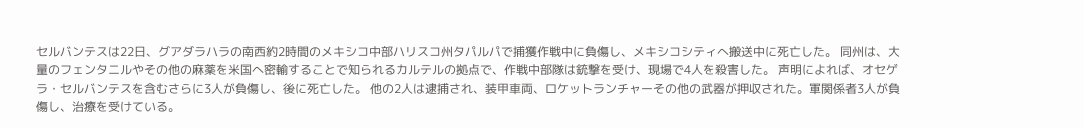セルバンテスは22日、グアダラハラの南西約2時間のメキシコ中部ハリスコ州タパルパで捕獲作戦中に負傷し、メキシコシティへ搬送中に死亡した。 同州は、大量のフェンタニルやその他の麻薬を米国へ密輸することで知られるカルテルの拠点で、作戦中部隊は銃撃を受け、現場で4人を殺害した。 声明によれば、オセゲラ・セルバンテスを含むさらに3人が負傷し、後に死亡した。 他の2人は逮捕され、装甲車両、ロケットランチャーその他の武器が押収された。軍関係者3人が負傷し、治療を受けている。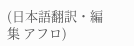(日本語翻訳・編集 アフロ)